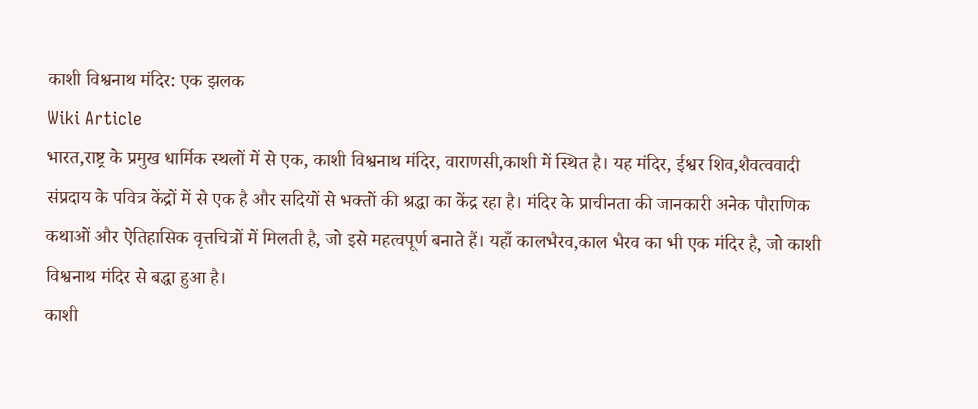काशी विश्वनाथ मंदिर: एक झलक
Wiki Article
भारत,राष्ट्र के प्रमुख धार्मिक स्थलों में से एक, काशी विश्वनाथ मंदिर, वाराणसी,काशी में स्थित है। यह मंदिर, ईश्वर शिव,शैवत्ववादी संप्रदाय के पवित्र केंद्रों में से एक है और सदियों से भक्तों की श्रद्धा का केंद्र रहा है। मंदिर के प्राचीनता की जानकारी अनेक पौराणिक कथाओं और ऐतिहासिक वृत्तचित्रों में मिलती है, जो इसे महत्वपूर्ण बनाते हैं। यहाँ कालभैरव,काल भैरव का भी एक मंदिर है, जो काशी विश्वनाथ मंदिर से बद्धा हुआ है।
काशी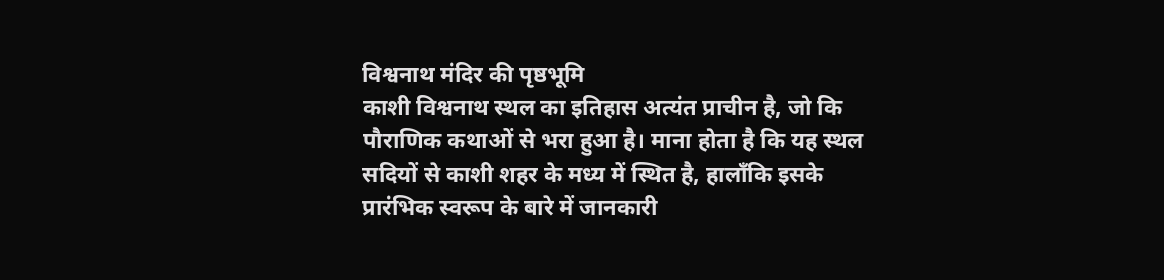विश्वनाथ मंदिर की पृष्ठभूमि
काशी विश्वनाथ स्थल का इतिहास अत्यंत प्राचीन है, जो कि पौराणिक कथाओं से भरा हुआ है। माना होता है कि यह स्थल सदियों से काशी शहर के मध्य में स्थित है, हालाँकि इसके प्रारंभिक स्वरूप के बारे में जानकारी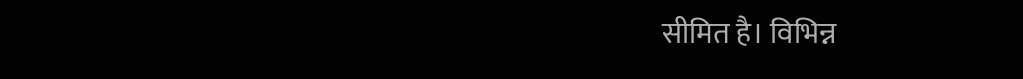सीमित है। विभिन्न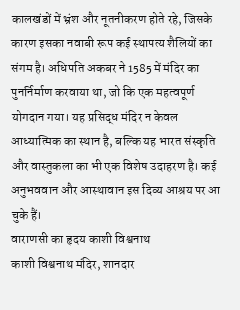कालखंडों में भ्रंश और नूतनीकरण होते रहे, जिसके कारण इसका नवाबी रूप कई स्थापत्य शैलियों का संगम है। अधिपति अकबर ने 1585 में मंदिर का पुनर्निर्माण करवाया था, जो कि एक महत्वपूर्ण योगदान गया। यह प्रसिद्ध मंदिर न केवल आध्यात्मिक का स्थान है, बल्कि यह भारत संस्कृति और वास्तुकला का भी एक विशेष उदाहरण है। कई अनुभववान और आस्थावान इस दिव्य आश्रय पर आ चुके हैं।
वाराणसी का हृदय काशी विश्वनाथ
काशी विश्वनाथ मंदिर, शानदार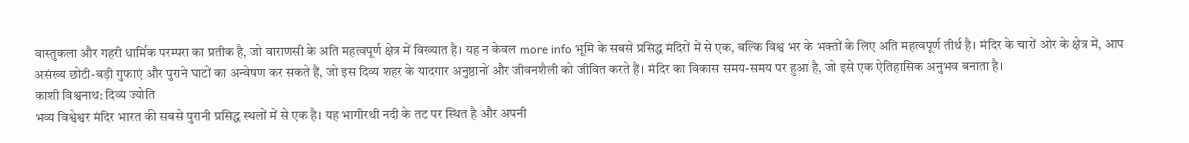वास्तुकला और गहरी धार्मिक परम्परा का प्रतीक है, जो वाराणसी के अति महत्वपूर्ण क्षेत्र में विख्यात है। यह न केवल more info भूमि के सबसे प्रसिद्ध मंदिरों में से एक, बल्कि विश्व भर के भक्तों के लिए अति महत्वपूर्ण तीर्थ है। मंदिर के चारों ओर के क्षेत्र में, आप असंख्य छोटी-बड़ी गुफाएं और पुराने घाटों का अन्वेषण कर सकते हैं, जो इस दिव्य शहर के यादगार अनुष्ठानों और जीवनशैली को जीवित करते हैं। मंदिर का विकास समय-समय पर हुआ है, जो इसे एक ऐतिहासिक अनुभव बनाता है।
काशी विश्वनाथ: दिव्य ज्योति
भव्य विश्वेश्वर मंदिर भारत की सबसे पुरानी प्रसिद्ध स्थलों में से एक है। यह भागीरथी नदी के तट पर स्थित है और अपनी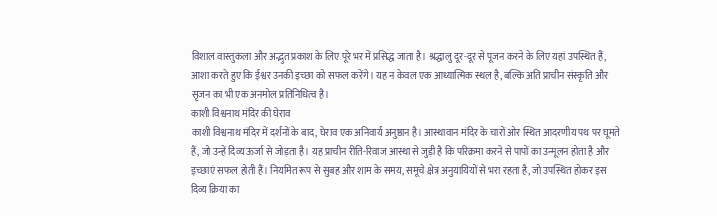विशाल वास्तुकला और अद्भुत प्रकाश के लिए पूरे भर में प्रसिद्ध जाता है। श्रद्धालु दूर-दूर से पूजन करने के लिए यहां उपस्थित हैं, आशा करते हुए कि ईश्वर उनकी इच्छा को सफल करेंगे। यह न केवल एक आध्यात्मिक स्थल है, बल्कि अति प्राचीन संस्कृति और सृजन का भी एक अनमोल प्रतिनिधित्व है।
काशी विश्वनाथ मंदिर की घेराव
काशी विश्वनाथ मंदिर में दर्शनों के बाद, घेराव एक अनिवार्य अनुष्ठान है। आस्थावान मंदिर के चारों ओर स्थित आदरणीय पथ पर घूमते हैं, जो उन्हें दिव्य ऊर्जा से जोड़ता है। यह प्राचीन रीति-रिवाज आस्था से जुड़ी है कि परिक्रमा करने से पापों का उन्मूलन होता है और इच्छाएं सफल होती हैं। नियमित रूप से सुबह और शाम के समय, समूचे क्षेत्र अनुयायियों से भरा रहता है, जो उपस्थित होकर इस दिव्य क्रिया का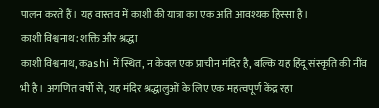पालन करते हैं। यह वास्तव में काशी की यात्रा का एक अति आवश्यक हिस्सा है।
काशी विश्वनाथ: शक्ति और श्रद्धा
काशी विश्वनाथ, कashi में स्थित, न केवल एक प्राचीन मंदिर है, बल्कि यह हिंदू संस्कृति की नींव भी है। अगणित वर्षो से, यह मंदिर श्रद्धालुओं के लिए एक महत्वपूर्ण केंद्र रहा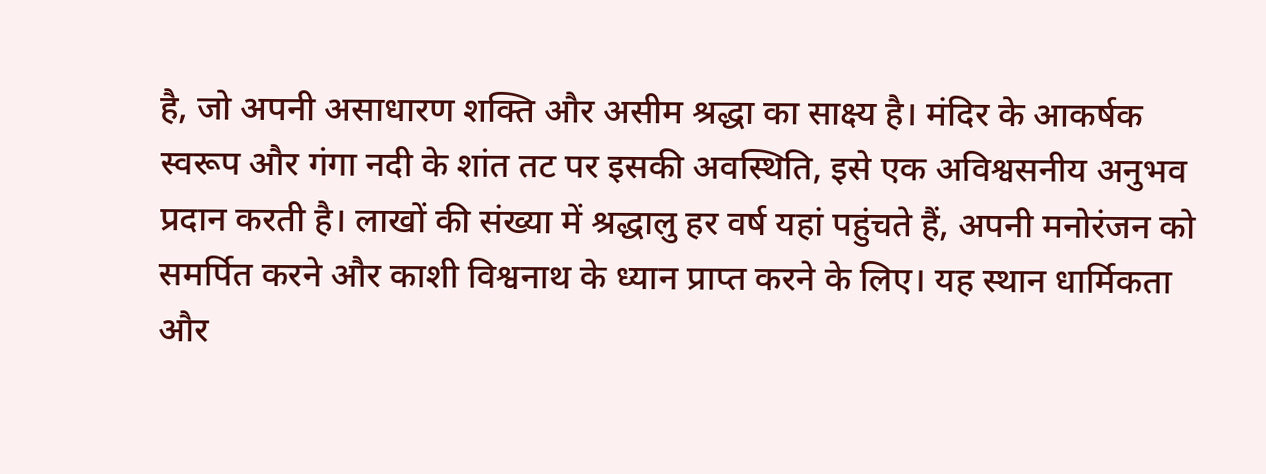है, जो अपनी असाधारण शक्ति और असीम श्रद्धा का साक्ष्य है। मंदिर के आकर्षक स्वरूप और गंगा नदी के शांत तट पर इसकी अवस्थिति, इसे एक अविश्वसनीय अनुभव प्रदान करती है। लाखों की संख्या में श्रद्धालु हर वर्ष यहां पहुंचते हैं, अपनी मनोरंजन को समर्पित करने और काशी विश्वनाथ के ध्यान प्राप्त करने के लिए। यह स्थान धार्मिकता और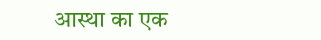आस्था का एक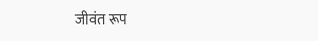जीवंत रूप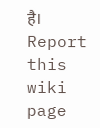है।
Report this wiki page